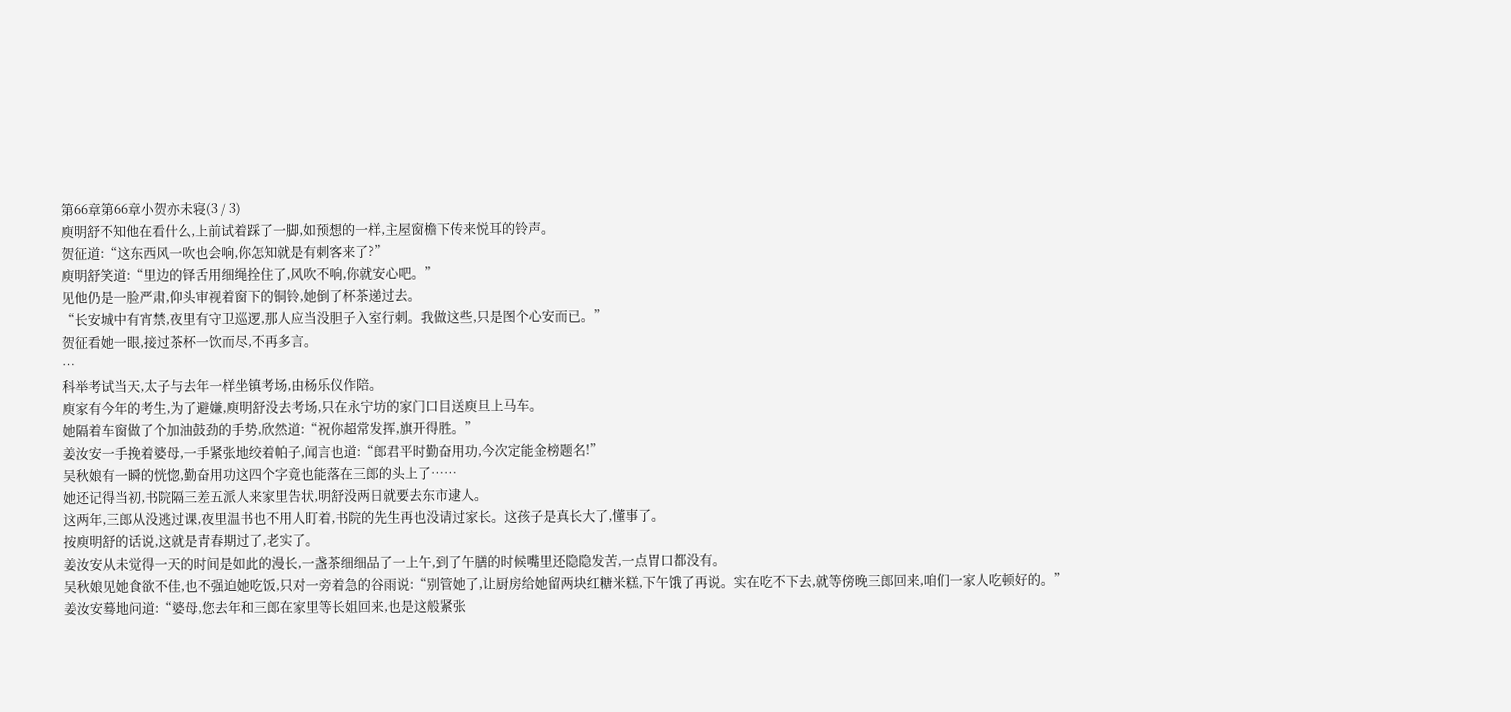第66章第66章小贺亦未寝(3 / 3)
庾明舒不知他在看什么,上前试着踩了一脚,如预想的一样,主屋窗檐下传来悦耳的铃声。
贺征道:“这东西风一吹也会响,你怎知就是有刺客来了?”
庾明舒笑道:“里边的铎舌用细绳拴住了,风吹不响,你就安心吧。”
见他仍是一脸严肃,仰头审视着窗下的铜铃,她倒了杯茶递过去。
“长安城中有宵禁,夜里有守卫巡逻,那人应当没胆子入室行刺。我做这些,只是图个心安而已。”
贺征看她一眼,接过茶杯一饮而尽,不再多言。
…
科举考试当天,太子与去年一样坐镇考场,由杨乐仪作陪。
庾家有今年的考生,为了避嫌,庾明舒没去考场,只在永宁坊的家门口目送庾旦上马车。
她隔着车窗做了个加油鼓劲的手势,欣然道:“祝你超常发挥,旗开得胜。”
姜汝安一手挽着婆母,一手紧张地绞着帕子,闻言也道:“郎君平时勤奋用功,今次定能金榜题名!”
吴秋娘有一瞬的恍惚,勤奋用功这四个字竟也能落在三郎的头上了……
她还记得当初,书院隔三差五派人来家里告状,明舒没两日就要去东市逮人。
这两年,三郎从没逃过课,夜里温书也不用人盯着,书院的先生再也没请过家长。这孩子是真长大了,懂事了。
按庾明舒的话说,这就是青春期过了,老实了。
姜汝安从未觉得一天的时间是如此的漫长,一盏茶细细品了一上午,到了午膳的时候嘴里还隐隐发苦,一点胃口都没有。
吴秋娘见她食欲不佳,也不强迫她吃饭,只对一旁着急的谷雨说:“别管她了,让厨房给她留两块红糖米糕,下午饿了再说。实在吃不下去,就等傍晚三郎回来,咱们一家人吃顿好的。”
姜汝安蓦地问道:“婆母,您去年和三郎在家里等长姐回来,也是这般紧张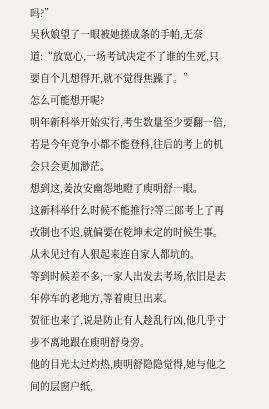吗?”
吴秋娘望了一眼被她搓成条的手帕,无奈道:“放宽心,一场考试决定不了谁的生死,只要自个儿想得开,就不觉得焦躁了。”
怎么可能想开呢?
明年新科举开始实行,考生数量至少要翻一倍,若是今年竞争小都不能登科,往后的考上的机会只会更加渺茫。
想到这,姜汝安幽怨地瞪了庾明舒一眼。
这新科举什么时候不能推行?等三郎考上了再改制也不迟,就偏要在乾坤未定的时候生事。
从未见过有人狠起来连自家人都坑的。
等到时候差不多,一家人出发去考场,依旧是去年停车的老地方,等着庾旦出来。
贺征也来了,说是防止有人趁乱行凶,他几乎寸步不离地跟在庾明舒身旁。
他的目光太过灼热,庾明舒隐隐觉得,她与他之间的层窗户纸,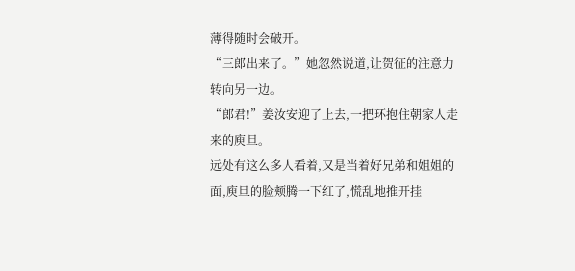薄得随时会破开。
“三郎出来了。”她忽然说道,让贺征的注意力转向另一边。
“郎君!”姜汝安迎了上去,一把环抱住朝家人走来的庾旦。
远处有这么多人看着,又是当着好兄弟和姐姐的面,庾旦的脸颊腾一下红了,慌乱地推开挂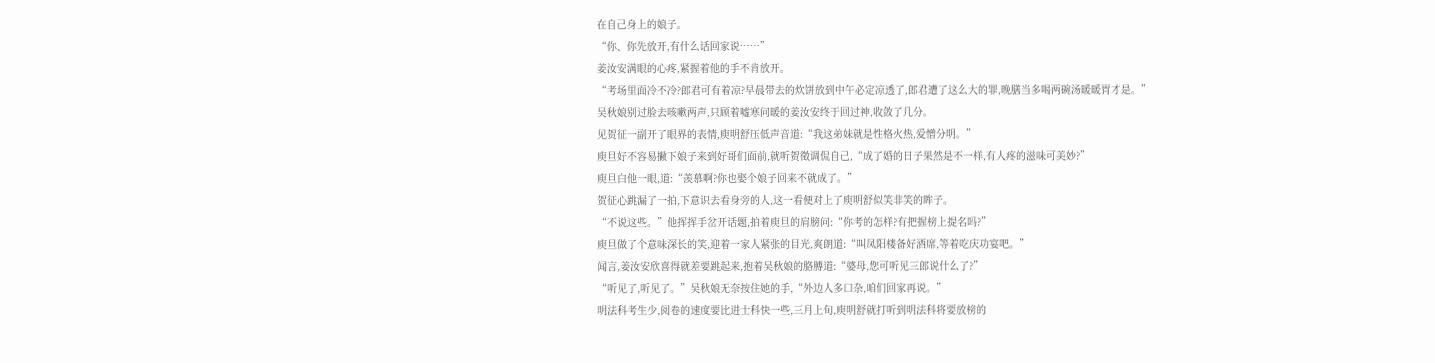在自己身上的娘子。
“你、你先放开,有什么话回家说……”
姜汝安满眼的心疼,紧握着他的手不肯放开。
“考场里面冷不冷?郎君可有着凉?早晨带去的炊饼放到中午必定凉透了,郎君遭了这么大的罪,晚膳当多喝两碗汤暖暖胃才是。”
吴秋娘别过脸去咳嗽两声,只顾着嘘寒问暖的姜汝安终于回过神,收敛了几分。
见贺征一副开了眼界的表情,庾明舒压低声音道:“我这弟妹就是性格火热,爱憎分明。”
庾旦好不容易撇下娘子来到好哥们面前,就听贺徵调侃自己,“成了婚的日子果然是不一样,有人疼的滋味可美妙?”
庾旦白他一眼,道:“羡慕啊?你也娶个娘子回来不就成了。”
贺征心跳漏了一拍,下意识去看身旁的人,这一看便对上了庾明舒似笑非笑的眸子。
“不说这些。”他挥挥手岔开话题,拍着庾旦的肩膀问:“你考的怎样?有把握榜上提名吗?”
庾旦做了个意味深长的笑,迎着一家人紧张的目光,爽朗道:“叫凤阳楼备好酒席,等着吃庆功宴吧。”
闻言,姜汝安欣喜得就差要跳起来,抱着吴秋娘的胳膊道:“婆母,您可听见三郎说什么了?”
“听见了,听见了。”吴秋娘无奈按住她的手,“外边人多口杂,咱们回家再说。”
明法科考生少,阅卷的速度要比进士科快一些,三月上旬,庾明舒就打听到明法科将要放榜的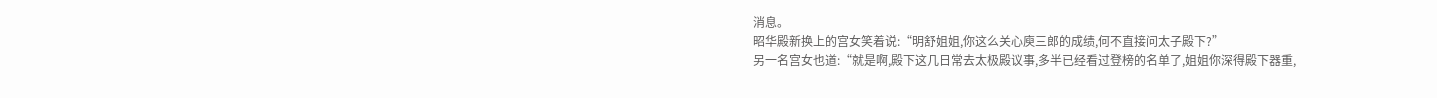消息。
昭华殿新换上的宫女笑着说:“明舒姐姐,你这么关心庾三郎的成绩,何不直接问太子殿下?”
另一名宫女也道:“就是啊,殿下这几日常去太极殿议事,多半已经看过登榜的名单了,姐姐你深得殿下器重,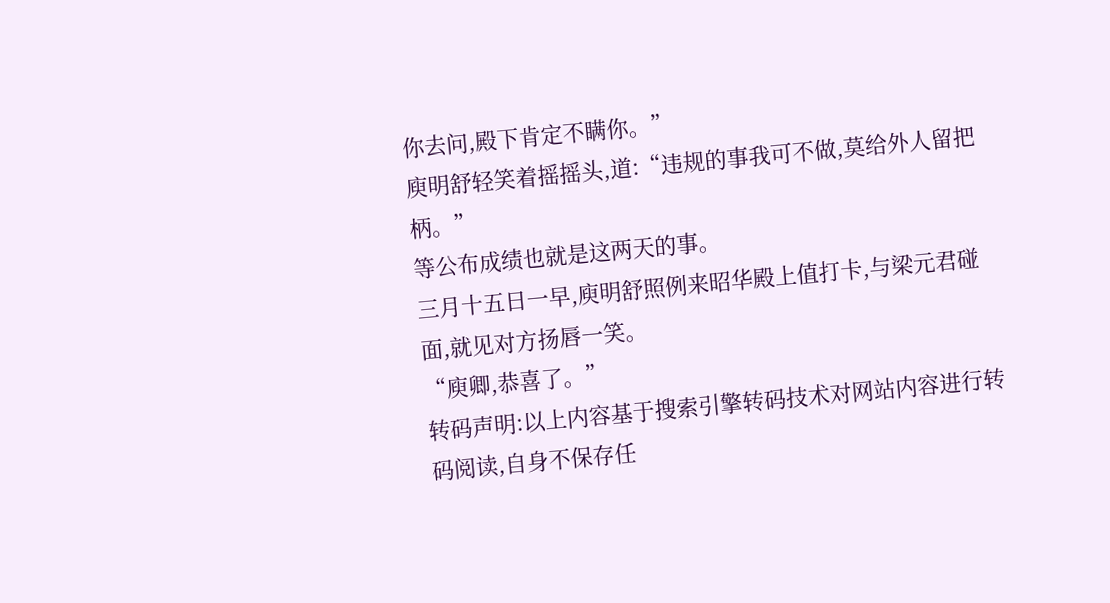你去问,殿下肯定不瞒你。”
庾明舒轻笑着摇摇头,道:“违规的事我可不做,莫给外人留把柄。”
等公布成绩也就是这两天的事。
三月十五日一早,庾明舒照例来昭华殿上值打卡,与梁元君碰面,就见对方扬唇一笑。
“庾卿,恭喜了。”
转码声明:以上内容基于搜索引擎转码技术对网站内容进行转码阅读,自身不保存任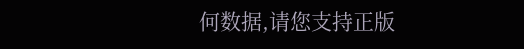何数据,请您支持正版